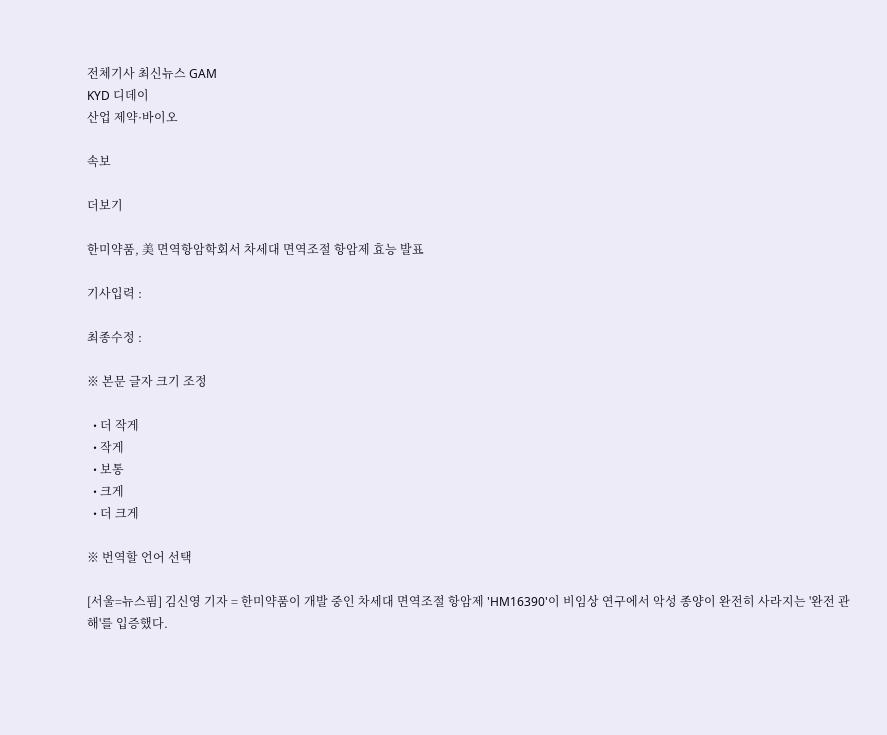전체기사 최신뉴스 GAM
KYD 디데이
산업 제약·바이오

속보

더보기

한미약품, 美 면역항암학회서 차세대 면역조절 항암제 효능 발표

기사입력 :

최종수정 :

※ 본문 글자 크기 조정

  • 더 작게
  • 작게
  • 보통
  • 크게
  • 더 크게

※ 번역할 언어 선택

[서울=뉴스핌] 김신영 기자 = 한미약품이 개발 중인 차세대 면역조절 항암제 'HM16390'이 비임상 연구에서 악성 종양이 완전히 사라지는 '완전 관해'를 입증했다.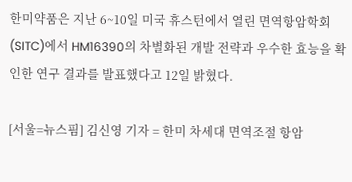한미약품은 지난 6~10일 미국 휴스턴에서 열린 면역항암학회(SITC)에서 HM16390의 차별화된 개발 전략과 우수한 효능을 확인한 연구 결과를 발표했다고 12일 밝혔다.

[서울=뉴스핌] 김신영 기자 = 한미 차세대 면역조절 항암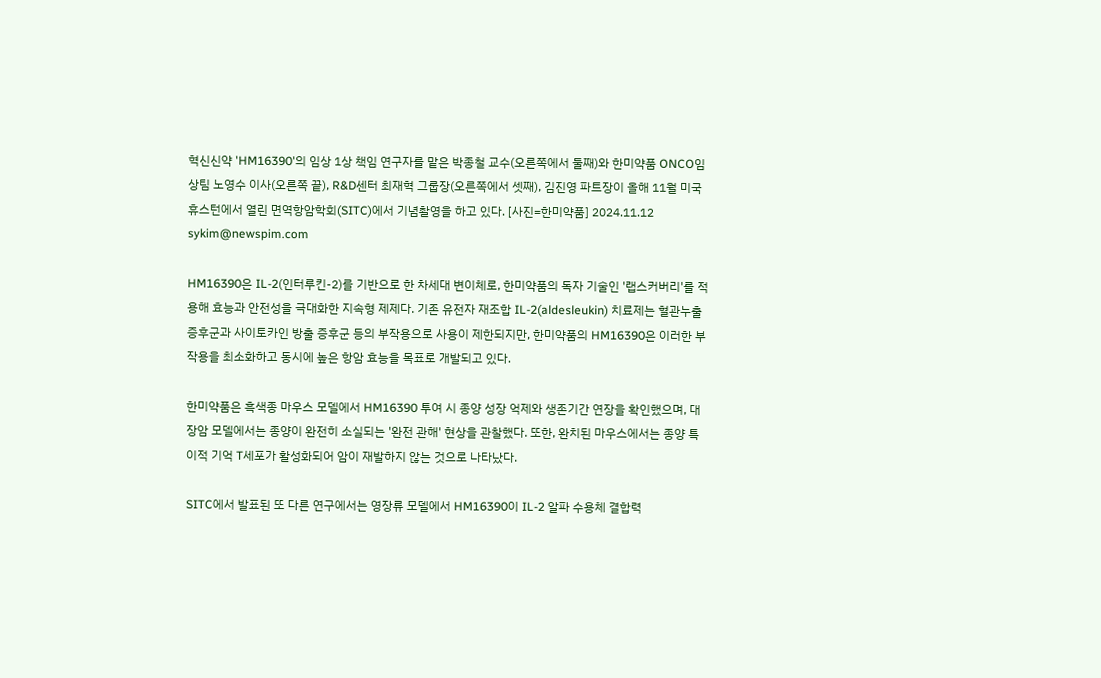혁신신약 'HM16390'의 임상 1상 책임 연구자를 맡은 박종철 교수(오른쪽에서 둘째)와 한미약품 ONCO임상팀 노영수 이사(오른쪽 끝), R&D센터 최재혁 그룹장(오른쪽에서 셋째), 김진영 파트장이 올해 11월 미국 휴스턴에서 열린 면역항암학회(SITC)에서 기념촬영을 하고 있다. [사진=한미약품] 2024.11.12 sykim@newspim.com

HM16390은 IL-2(인터루킨-2)를 기반으로 한 차세대 변이체로, 한미약품의 독자 기술인 '랩스커버리'를 적용해 효능과 안전성을 극대화한 지속형 제제다. 기존 유전자 재조합 IL-2(aldesleukin) 치료제는 혈관누출 증후군과 사이토카인 방출 증후군 등의 부작용으로 사용이 제한되지만, 한미약품의 HM16390은 이러한 부작용을 최소화하고 동시에 높은 항암 효능을 목표로 개발되고 있다.

한미약품은 흑색종 마우스 모델에서 HM16390 투여 시 종양 성장 억제와 생존기간 연장을 확인했으며, 대장암 모델에서는 종양이 완전히 소실되는 '완전 관해' 현상을 관찰했다. 또한, 완치된 마우스에서는 종양 특이적 기억 T세포가 활성화되어 암이 재발하지 않는 것으로 나타났다.

SITC에서 발표된 또 다른 연구에서는 영장류 모델에서 HM16390이 IL-2 알파 수용체 결합력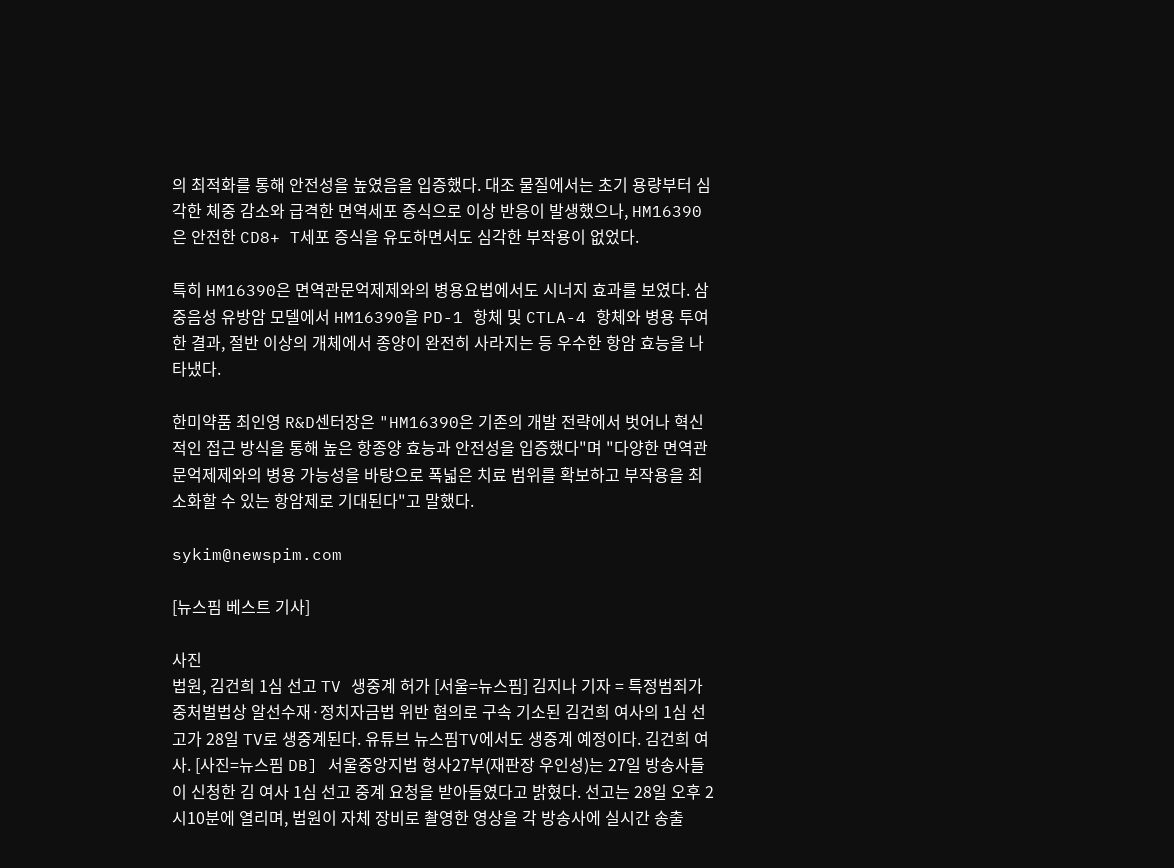의 최적화를 통해 안전성을 높였음을 입증했다. 대조 물질에서는 초기 용량부터 심각한 체중 감소와 급격한 면역세포 증식으로 이상 반응이 발생했으나, HM16390은 안전한 CD8+ T세포 증식을 유도하면서도 심각한 부작용이 없었다.

특히 HM16390은 면역관문억제제와의 병용요법에서도 시너지 효과를 보였다. 삼중음성 유방암 모델에서 HM16390을 PD-1 항체 및 CTLA-4 항체와 병용 투여한 결과, 절반 이상의 개체에서 종양이 완전히 사라지는 등 우수한 항암 효능을 나타냈다.

한미약품 최인영 R&D센터장은 "HM16390은 기존의 개발 전략에서 벗어나 혁신적인 접근 방식을 통해 높은 항종양 효능과 안전성을 입증했다"며 "다양한 면역관문억제제와의 병용 가능성을 바탕으로 폭넓은 치료 범위를 확보하고 부작용을 최소화할 수 있는 항암제로 기대된다"고 말했다.

sykim@newspim.com

[뉴스핌 베스트 기사]

사진
법원, 김건희 1심 선고 TV 생중계 허가 [서울=뉴스핌] 김지나 기자 = 특정범죄가중처벌법상 알선수재·정치자금법 위반 혐의로 구속 기소된 김건희 여사의 1심 선고가 28일 TV로 생중계된다. 유튜브 뉴스핌TV에서도 생중계 예정이다. 김건희 여사. [사진=뉴스핌 DB] 서울중앙지법 형사27부(재판장 우인성)는 27일 방송사들이 신청한 김 여사 1심 선고 중계 요청을 받아들였다고 밝혔다. 선고는 28일 오후 2시10분에 열리며, 법원이 자체 장비로 촬영한 영상을 각 방송사에 실시간 송출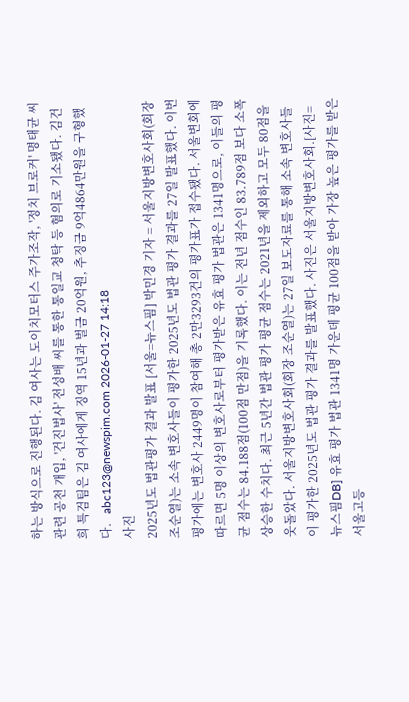하는 방식으로 진행된다. 김 여사는 도이치모터스 주가조작, '정치 브로커' 명태균 씨 관련 공천 개입, '건진법사' 전성배 씨를 통한 통일교 청탁 등 혐의로 기소됐다. 김건희 특검팀은 김 여사에게 징역 15년과 벌금 20억원, 추징금 9억4864만원을 구형했다.   abc123@newspim.com 2026-01-27 14:18
사진
2025년도 법관평가 결과 발표 [서울=뉴스핌] 박민경 기자 = 서울지방변호사회(회장 조순열)는 소속 변호사들이 평가한 2025년도 법관 평가 결과를 27일 발표했다. 이번 평가에는 변호사 2449명이 참여해 총 2만3293건의 평가표가 접수됐다. 서울변회에 따르면 5명 이상의 변호사로부터 평가받은 유효 평가 법관은 1341명으로, 이들의 평균 점수는 84.188점(100점 만점)을 기록했다. 이는 전년 점수인 83.789점 보다 소폭 상승한 수치다. 최근 5년간 법관 평가 평균 점수는 2021년을 제외하고 모두 80점을 웃돌았다. 서울지방변호사회(회장 조순열)는 27일 보도자료를 통해 소속 변호사들이 평가한 2025년도 법관 평가 결과를 발표했다. 사진은 서울지방변호사회.[사진=뉴스핌DB] 유효 평가 법관 1341명 가운데 평균 100점을 받아 가장 높은 평가를 받은 서울고등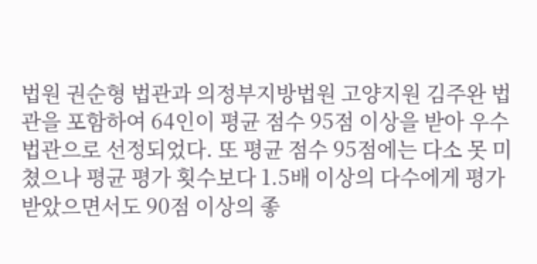법원 권순형 법관과 의정부지방법원 고양지원 김주완 법관을 포함하여 64인이 평균 점수 95점 이상을 받아 우수 법관으로 선정되었다. 또 평균 점수 95점에는 다소 못 미쳤으나 평균 평가 횟수보다 1.5배 이상의 다수에게 평가받았으면서도 90점 이상의 좋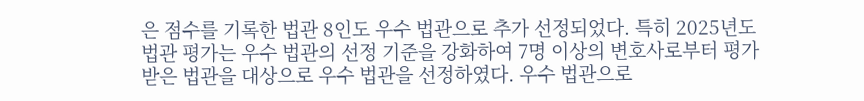은 점수를 기록한 법관 8인도 우수 법관으로 추가 선정되었다. 특히 2025년도 법관 평가는 우수 법관의 선정 기준을 강화하여 7명 이상의 변호사로부터 평가받은 법관을 대상으로 우수 법관을 선정하였다. 우수 법관으로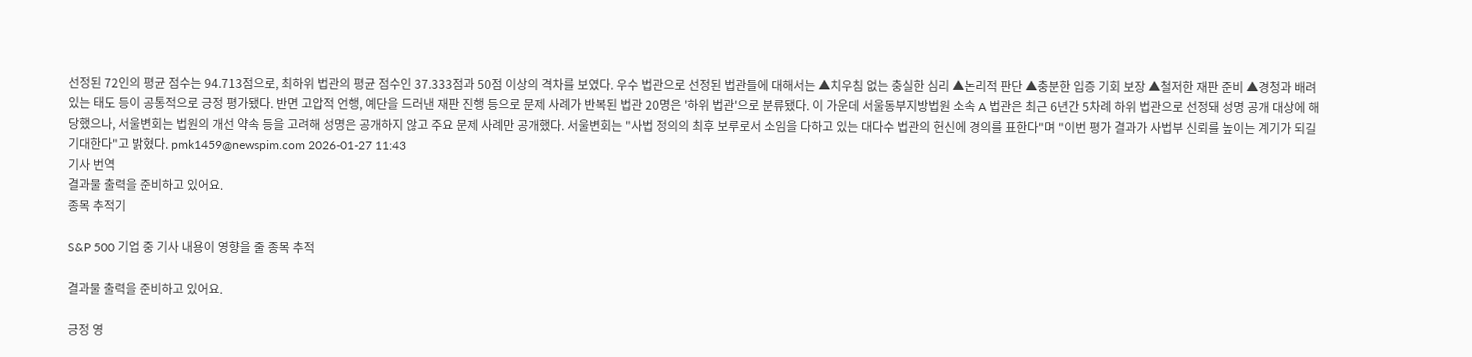선정된 72인의 평균 점수는 94.713점으로, 최하위 법관의 평균 점수인 37.333점과 50점 이상의 격차를 보였다. 우수 법관으로 선정된 법관들에 대해서는 ▲치우침 없는 충실한 심리 ▲논리적 판단 ▲충분한 입증 기회 보장 ▲철저한 재판 준비 ▲경청과 배려 있는 태도 등이 공통적으로 긍정 평가됐다. 반면 고압적 언행, 예단을 드러낸 재판 진행 등으로 문제 사례가 반복된 법관 20명은 '하위 법관'으로 분류됐다. 이 가운데 서울동부지방법원 소속 A 법관은 최근 6년간 5차례 하위 법관으로 선정돼 성명 공개 대상에 해당했으나, 서울변회는 법원의 개선 약속 등을 고려해 성명은 공개하지 않고 주요 문제 사례만 공개했다. 서울변회는 "사법 정의의 최후 보루로서 소임을 다하고 있는 대다수 법관의 헌신에 경의를 표한다"며 "이번 평가 결과가 사법부 신뢰를 높이는 계기가 되길 기대한다"고 밝혔다. pmk1459@newspim.com 2026-01-27 11:43
기사 번역
결과물 출력을 준비하고 있어요.
종목 추적기

S&P 500 기업 중 기사 내용이 영향을 줄 종목 추적

결과물 출력을 준비하고 있어요.

긍정 영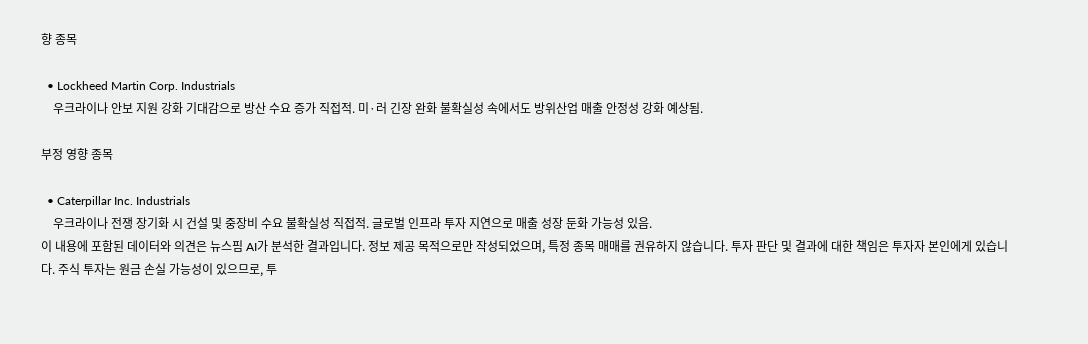향 종목

  • Lockheed Martin Corp. Industrials
    우크라이나 안보 지원 강화 기대감으로 방산 수요 증가 직접적. 미·러 긴장 완화 불확실성 속에서도 방위산업 매출 안정성 강화 예상됨.

부정 영향 종목

  • Caterpillar Inc. Industrials
    우크라이나 전쟁 장기화 시 건설 및 중장비 수요 불확실성 직접적. 글로벌 인프라 투자 지연으로 매출 성장 둔화 가능성 있음.
이 내용에 포함된 데이터와 의견은 뉴스핌 AI가 분석한 결과입니다. 정보 제공 목적으로만 작성되었으며, 특정 종목 매매를 권유하지 않습니다. 투자 판단 및 결과에 대한 책임은 투자자 본인에게 있습니다. 주식 투자는 원금 손실 가능성이 있으므로, 투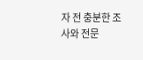자 전 충분한 조사와 전문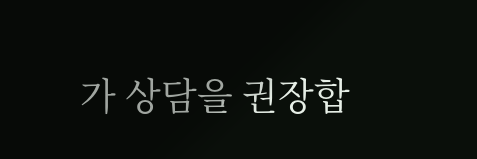가 상담을 권장합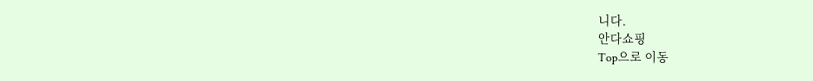니다.
안다쇼핑
Top으로 이동